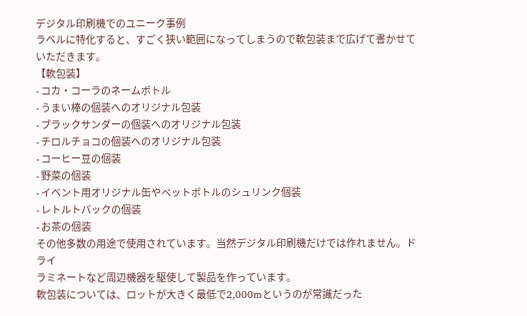デジタル印刷機でのユニーク事例
ラベルに特化すると、すごく狭い範囲になってしまうので軟包装まで広げて書かせていただきます。
【軟包装】
- コカ・コーラのネームボトル
- うまい棒の個装へのオリジナル包装
- ブラックサンダーの個装へのオリジナル包装
- チロルチョコの個装へのオリジナル包装
- コーヒー豆の個装
- 野菜の個装
- イベント用オリジナル缶やペットボトルのシュリンク個装
- レトルトパックの個装
- お茶の個装
その他多数の用途で使用されています。当然デジタル印刷機だけでは作れません。ドライ
ラミネートなど周辺機器を駆使して製品を作っています。
軟包装については、ロットが大きく最低で2,000mというのが常識だった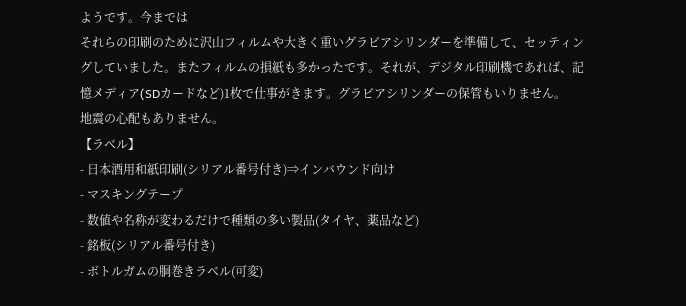ようです。今までは
それらの印刷のために沢山フィルムや大きく重いグラビアシリンダーを準備して、セッティン
グしていました。またフィルムの損紙も多かったです。それが、デジタル印刷機であれば、記
憶メディア(SDカードなど)1枚で仕事がきます。グラビアシリンダーの保管もいりません。
地震の心配もありません。
【ラベル】
- 日本酒用和紙印刷(シリアル番号付き)⇒インバウンド向け
- マスキングテープ
- 数値や名称が変わるだけで種類の多い製品(タイヤ、薬品など)
- 銘板(シリアル番号付き)
- ボトルガムの胴巻きラベル(可変)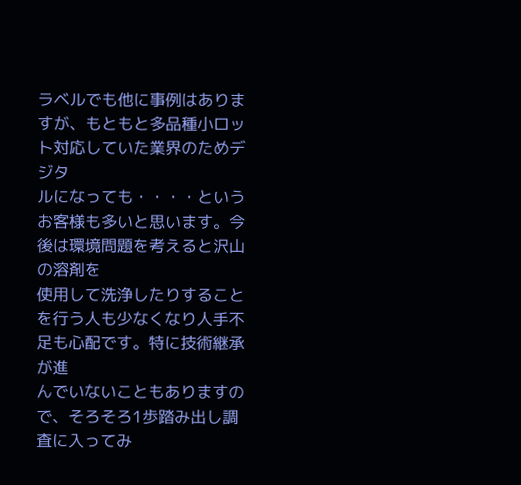ラベルでも他に事例はありますが、もともと多品種小ロット対応していた業界のためデジタ
ルになっても・・・・というお客様も多いと思います。今後は環境問題を考えると沢山の溶剤を
使用して洗浄したりすることを行う人も少なくなり人手不足も心配です。特に技術継承が進
んでいないこともありますので、そろそろ1歩踏み出し調査に入ってみ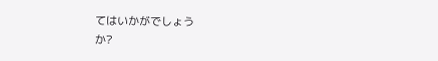てはいかがでしょう
か?